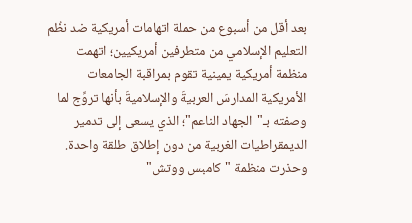بعد أقل من أسبوع من حملة اتهامات أمريكية ضد نظُم التعليم الإسلامي من متطرفين أمريكيين؛ اتهمت منظمة أمريكية يمينية تقوم بمراقبة الجامعات الأمريكية المدارسَ العربيةَ والإسلاميةَ بأنها تروِّج لما وصفته بـ"الجهاد الناعم"؛ الذي يسعى إلى تدمير الديمقراطيات الغربية من دون إطلاق طلقة واحدة.
وحذرت منظمة "كامبس ووتش"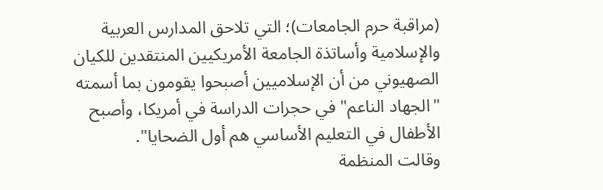(مراقبة حرم الجامعات)؛ التي تلاحق المدارس العربية والإسلامية وأساتذة الجامعة الأمريكيين المنتقدين للكيان الصهيوني من أن الإسلاميين أصبحوا يقومون بما أسمته "الجهاد الناعم" في حجرات الدراسة في أمريكا، وأصبح الأطفال في التعليم الأساسي هم أول الضحايا".
وقالت المنظمة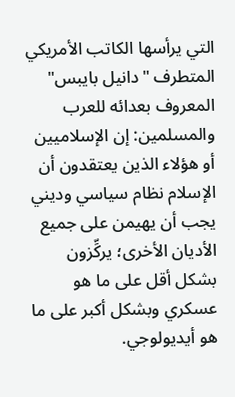التي يرأسها الكاتب الأمريكي المتطرف "دانيل بايبس" المعروف بعدائه للعرب والمسلمين: إن الإسلاميين أو هؤلاء الذين يعتقدون أن الإسلام نظام سياسي وديني يجب أن يهيمن على جميع الأديان الأخرى؛ يركِّزون بشكل أقل على ما هو عسكري وبشكل أكبر على ما هو أيديولوجي.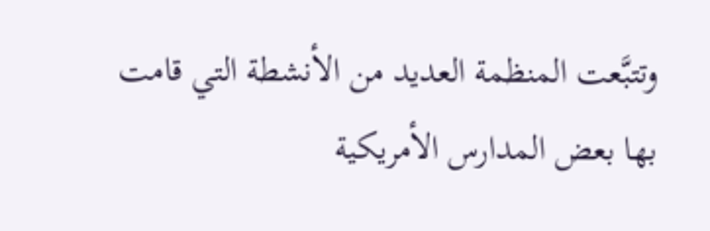وتتبَّعت المنظمة العديد من الأنشطة التي قامت بها بعض المدارس الأمريكية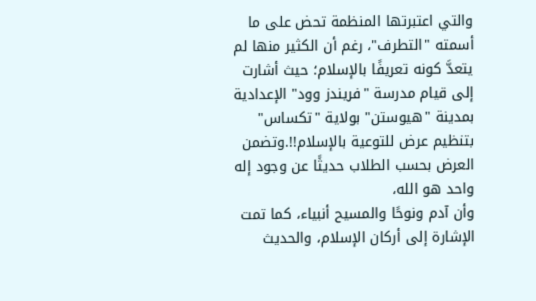والتي اعتبرتها المنظمة تحض على ما أسمته "التطرف"، رغم أن الكثير منها لم يتعدَّ كونه تعريفًا بالإسلام؛ حيث أشارت إلى قيام مدرسة "فريندز وود" الإعدادية بمدينة "هيوستن" بولاية "تكساس" بتنظيم عرض للتوعية بالإسلام!!.وتضمن العرض بحسب الطلاب حديثًا عن وجود إله واحد هو الله،
وأن آدم ونوحًا والمسيح أنبياء، كما تمت الإشارة إلى أركان الإسلام، والحديث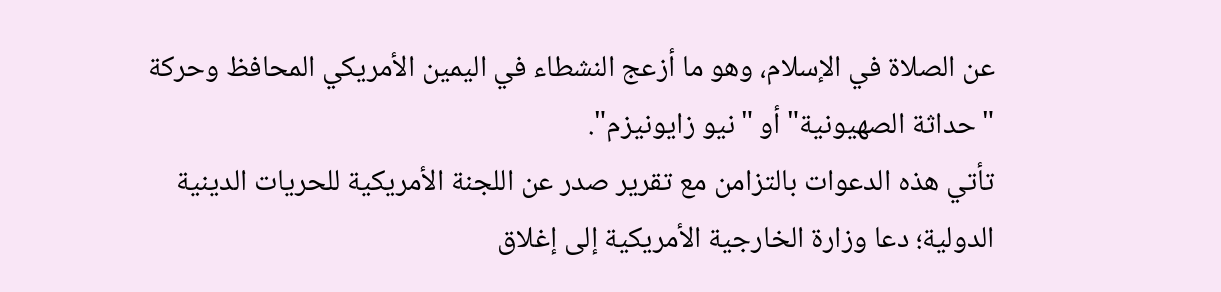عن الصلاة في الإسلام، وهو ما أزعج النشطاء في اليمين الأمريكي المحافظ وحركة "حداثة الصهيونية" أو "نيو زايونيزم".
تأتي هذه الدعوات بالتزامن مع تقرير صدر عن اللجنة الأمريكية للحريات الدينية الدولية؛ دعا وزارة الخارجية الأمريكية إلى إغلاق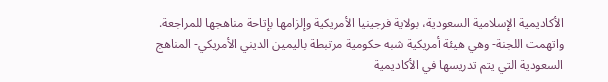الأكاديمية الإسلامية السعودية، بولاية فرجينيا الأمريكية وإلزامها بإتاحة مناهجها للمراجعة.
واتهمت اللجنة- وهي هيئة أمريكية شبه حكومية مرتبطة باليمين الديني الأمريكي- المناهج السعودية التي يتم تدريسها في الأكاديمية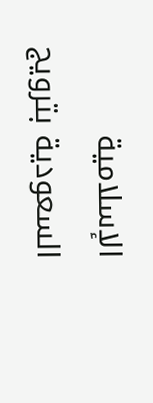الإسلامية السعودية بترويج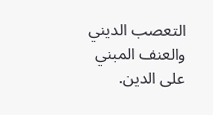التعصب الديني والعنف المبني على الدين.